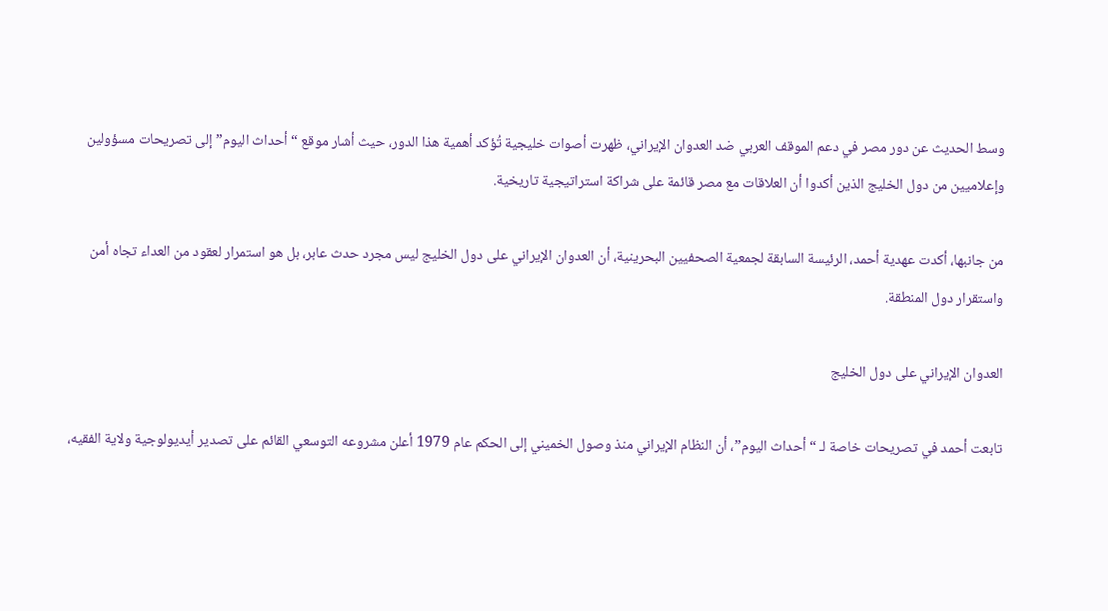وسط الحديث عن دور مصر في دعم الموقف العربي ضد العدوان الإيراني، ظهرت أصوات خليجية تُؤكد أهمية هذا الدور، حيث أشار موقع “أحداث اليوم” إلى تصريحات مسؤولين وإعلاميين من دول الخليج الذين أكدوا أن العلاقات مع مصر قائمة على شراكة استراتيجية تاريخية.

من جانبها، أكدت عهدية أحمد، الرئيسة السابقة لجمعية الصحفيين البحرينية، أن العدوان الإيراني على دول الخليج ليس مجرد حدث عابر، بل هو استمرار لعقود من العداء تجاه أمن واستقرار دول المنطقة.

العدوان الإيراني على دول الخليج

تابعت أحمد في تصريحات خاصة لـ “أحداث اليوم”، أن النظام الإيراني منذ وصول الخميني إلى الحكم عام 1979 أعلن مشروعه التوسعي القائم على تصدير أيديولوجية ولاية الفقيه،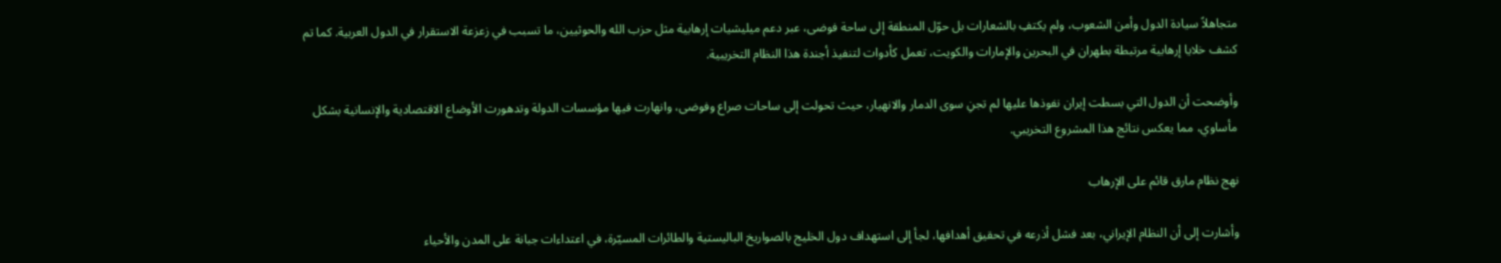متجاهلاً سيادة الدول وأمن الشعوب، ولم يكتفِ بالشعارات بل حوّل المنطقة إلى ساحة فوضى، عبر دعم ميليشيات إرهابية مثل حزب الله والحوثيين، ما تسبب في زعزعة الاستقرار في الدول العربية. كما تم كشف خلايا إرهابية مرتبطة بطهران في البحرين والإمارات والكويت، تعمل كأدوات لتنفيذ أجندة هذا النظام التخريبية.

وأوضحت أن الدول التي بسطت إيران نفوذها عليها لم تجنِ سوى الدمار والانهيار، حيث تحولت إلى ساحات صراع وفوضى، وانهارت فيها مؤسسات الدولة وتدهورت الأوضاع الاقتصادية والإنسانية بشكل مأساوي، مما يعكس نتائج هذا المشروع التخريبي.

نهج نظام مارق قائم على الإرهاب

وأشارت إلى أن النظام الإيراني، بعد فشل أذرعه في تحقيق أهدافها، لجأ إلى استهداف دول الخليج بالصواريخ الباليستية والطائرات المسيّرة، في اعتداءات جبانة على المدن والأحياء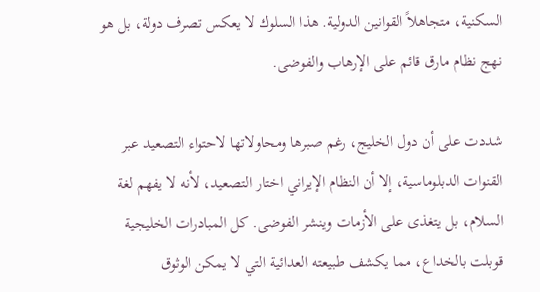السكنية، متجاهلاً القوانين الدولية. هذا السلوك لا يعكس تصرف دولة، بل هو نهج نظام مارق قائم على الإرهاب والفوضى.

شددت على أن دول الخليج، رغم صبرها ومحاولاتها لاحتواء التصعيد عبر القنوات الدبلوماسية، إلا أن النظام الإيراني اختار التصعيد، لأنه لا يفهم لغة السلام، بل يتغذى على الأزمات وينشر الفوضى. كل المبادرات الخليجية قوبلت بالخداع، مما يكشف طبيعته العدائية التي لا يمكن الوثوق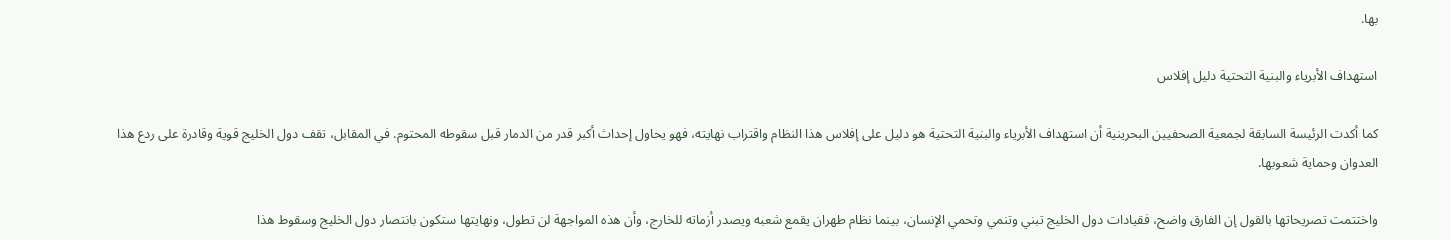بها.

استهداف الأبرياء والبنية التحتية دليل إفلاس

كما أكدت الرئيسة السابقة لجمعية الصحفيين البحرينية أن استهداف الأبرياء والبنية التحتية هو دليل على إفلاس هذا النظام واقتراب نهايته، فهو يحاول إحداث أكبر قدر من الدمار قبل سقوطه المحتوم. في المقابل، تقف دول الخليج قوية وقادرة على ردع هذا العدوان وحماية شعوبها.

واختتمت تصريحاتها بالقول إن الفارق واضح، فقيادات دول الخليج تبني وتنمي وتحمي الإنسان، بينما نظام طهران يقمع شعبه ويصدر أزماته للخارج، وأن هذه المواجهة لن تطول، ونهايتها ستكون بانتصار دول الخليج وسقوط هذا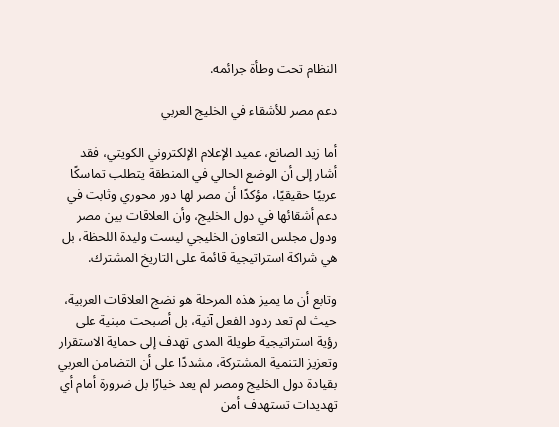النظام تحت وطأة جرائمه.

دعم مصر للأشقاء في الخليج العربي

أما زيد الصانع، عميد الإعلام الإلكتروني الكويتي، فقد أشار إلى أن الوضع الحالي في المنطقة يتطلب تماسكًا عربيًا حقيقيًا، مؤكدًا أن مصر لها دور محوري وثابت في دعم أشقائها في دول الخليج، وأن العلاقات بين مصر ودول مجلس التعاون الخليجي ليست وليدة اللحظة، بل هي شراكة استراتيجية قائمة على التاريخ المشترك.

وتابع أن ما يميز هذه المرحلة هو نضج العلاقات العربية، حيث لم تعد ردود الفعل آنية، بل أصبحت مبنية على رؤية استراتيجية طويلة المدى تهدف إلى حماية الاستقرار وتعزيز التنمية المشتركة، مشددًا على أن التضامن العربي بقيادة دول الخليج ومصر لم يعد خيارًا بل ضرورة أمام أي تهديدات تستهدف أمن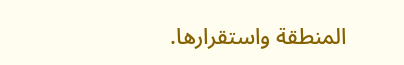المنطقة واستقرارها.